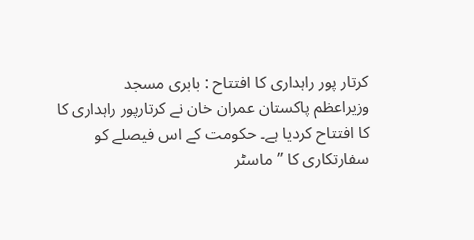کرتار پور راہداری کا افتتاح : بابری مسجد
وزیراعظم پاکستان عمران خان نے کرتارپور راہداری کا کا افتتاح کردیا ہے۔ حکومت کے اس فیصلے کو سفارتکاری کا ’’ماسٹر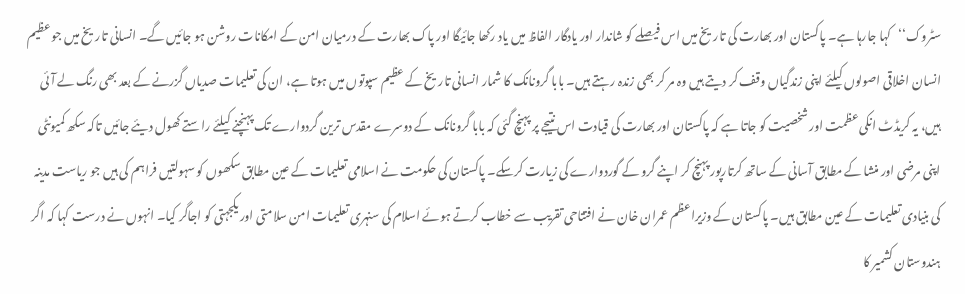سٹروک‘‘کہا جارہا ہے۔ پاکستان اور بھارت کی تاریخ میں اس فیصلے کو شاندار اور یادگار الفاظ میں یاد رکھا جائیگا اور پاک بھارت کے درمیان امن کے امکانات روشن ہو جائیں گے۔ انسانی تاریخ میں جو عظیم انسان اخلاقی اصولوں کیلئے اپنی زندگیاں وقف کر دیتے ہیں وہ مر کر بھی زندہ رہتے ہیں۔ بابا گرونانک کا شمار انسانی تاریخ کے عظیم سپوتوں میں ہوتا ہے، ان کی تعلیمات صدیاں گزرنے کے بعد بھی رنگ لے آئی ہیں، یہ کریڈٹ انکی عظمت اور شخصیت کو جاتا ہے کہ پاکستان اور بھارت کی قیادت اس نتیجے پر پہنچ گئی کہ بابا گرونانک کے دوسرے مقدس ترین گردوارے تک پہنچنے کیلئے راستے کھول دیئے جائیں تاکہ سکھ کمیونٹی اپنی مرضی اور منشا کے مطابق آسانی کے ساتھ کرتارپور پہنچ کر اپنے گرو کے گوردوارے کی زیارت کرسکے۔ پاکستان کی حکومت نے اسلامی تعلیمات کے عین مطابق سکھوں کو سہولتیں فراہم کی ہیں جو ریاست مدینہ کی بنیادی تعلیمات کے عین مطابق ہیں۔ پاکستان کے وزیراعظم عمران خان نے افتتاحی تقریب سے خطاب کرتے ہوئے اسلام کی سنہری تعلیمات امن سلامتی اور یکجہتی کو اجاگر کیا۔ انہوں نے درست کہا کہ اگر ہندوستان کشمیر کا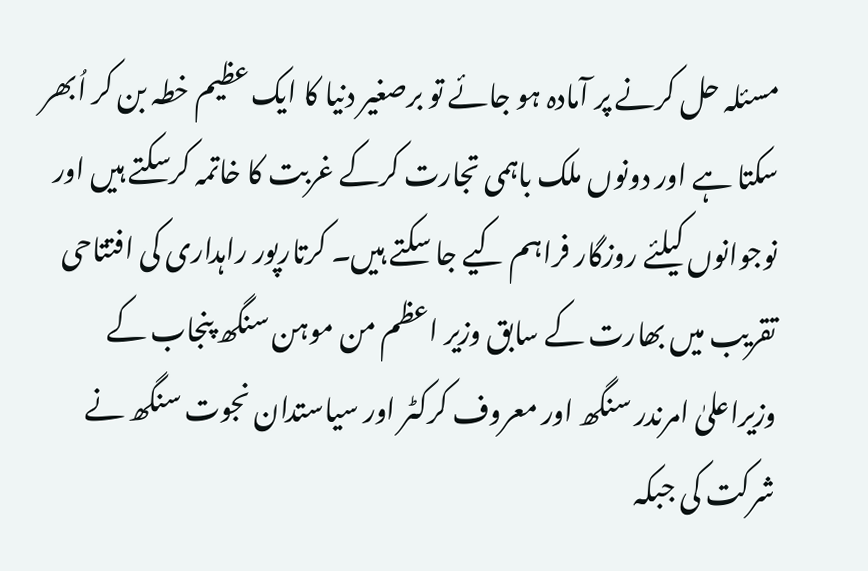مسئلہ حل کرنے پر آمادہ ہو جائے تو برصغیر دنیا کا ایک عظیم خطہ بن کر اُبھر سکتا ہے اور دونوں ملک باہمی تجارت کرکے غربت کا خاتمہ کرسکتے ہیں اور نوجوانوں کیلئے روزگار فراہم کیے جا سکتے ہیں۔ کرتارپور راہداری کی افتتاحی تقریب میں بھارت کے سابق وزیر اعظم من موہن سنگھ پنجاب کے وزیراعلیٰ امرندر سنگھ اور معروف کرکٹر اور سیاستدان نجوت سنگھ نے شرکت کی جبکہ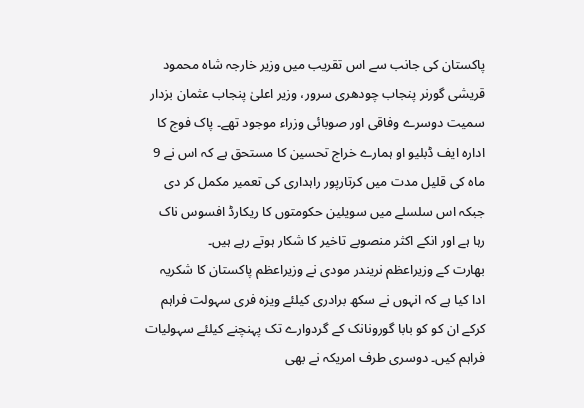پاکستان کی جانب سے اس تقریب میں وزیر خارجہ شاہ محمود قریشی گورنر پنجاب چودھری سرور، وزیر اعلیٰ پنجاب عثمان بزدار سمیت دوسرے وفاقی اور صوبائی وزراء موجود تھے۔ پاک فوج کا ادارہ ایف ڈبلیو او ہمارے خراج تحسین کا مستحق ہے کہ اس نے 9 ماہ کی قلیل مدت میں کرتارپور راہداری کی تعمیر مکمل کر دی جبکہ اس سلسلے میں سویلین حکومتوں کا ریکارڈ افسوس ناک رہا ہے اور انکے اکثر منصوبے تاخیر کا شکار ہوتے رہے ہیں۔
بھارت کے وزیراعظم نریندر مودی نے وزیراعظم پاکستان کا شکریہ ادا کیا ہے کہ انہوں نے سکھ برادری کیلئے ویزہ فری سہولت فراہم کرکے ان کو کو بابا گورونانک کے گردوارے تک پہنچنے کیلئے سہولیات فراہم کیں۔ دوسری طرف امریکہ نے بھی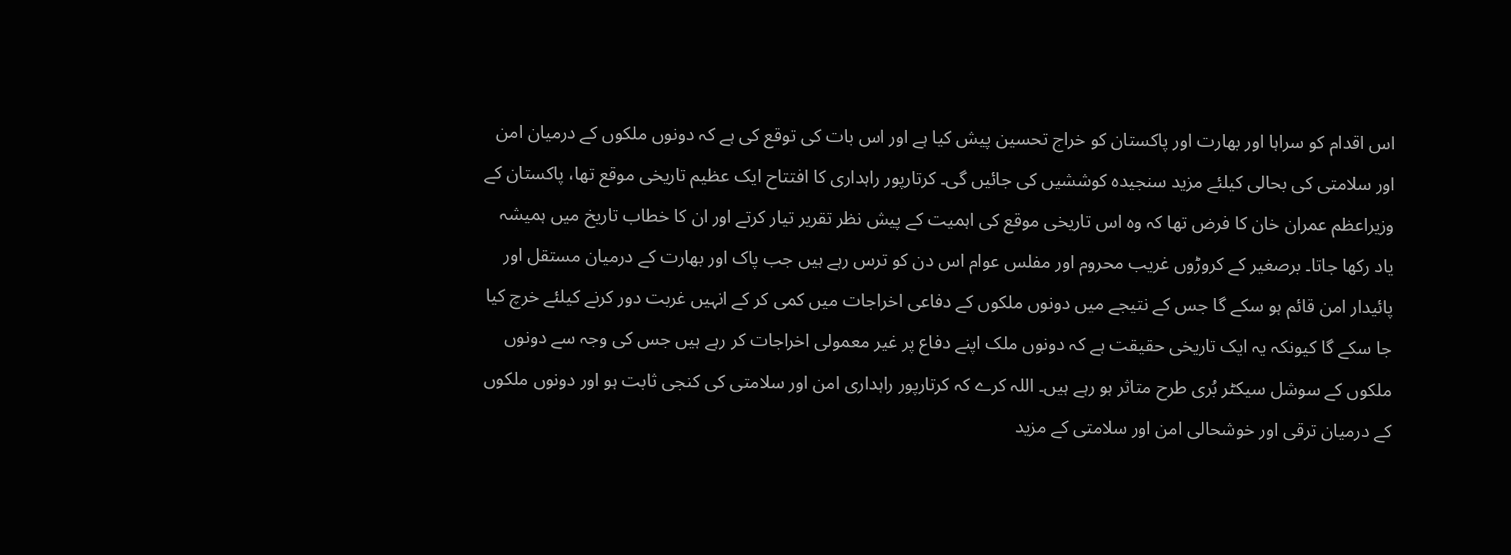اس اقدام کو سراہا اور بھارت اور پاکستان کو خراج تحسین پیش کیا ہے اور اس بات کی توقع کی ہے کہ دونوں ملکوں کے درمیان امن اور سلامتی کی بحالی کیلئے مزید سنجیدہ کوششیں کی جائیں گی۔ کرتارپور راہداری کا افتتاح ایک عظیم تاریخی موقع تھا، پاکستان کے وزیراعظم عمران خان کا فرض تھا کہ وہ اس تاریخی موقع کی اہمیت کے پیش نظر تقریر تیار کرتے اور ان کا خطاب تاریخ میں ہمیشہ یاد رکھا جاتا۔ برصغیر کے کروڑوں غریب محروم اور مفلس عوام اس دن کو ترس رہے ہیں جب پاک اور بھارت کے درمیان مستقل اور پائیدار امن قائم ہو سکے گا جس کے نتیجے میں دونوں ملکوں کے دفاعی اخراجات میں کمی کر کے انہیں غربت دور کرنے کیلئے خرچ کیا جا سکے گا کیونکہ یہ ایک تاریخی حقیقت ہے کہ دونوں ملک اپنے دفاع پر غیر معمولی اخراجات کر رہے ہیں جس کی وجہ سے دونوں ملکوں کے سوشل سیکٹر بُری طرح متاثر ہو رہے ہیں۔ اللہ کرے کہ کرتارپور راہداری امن اور سلامتی کی کنجی ثابت ہو اور دونوں ملکوں کے درمیان ترقی اور خوشحالی امن اور سلامتی کے مزید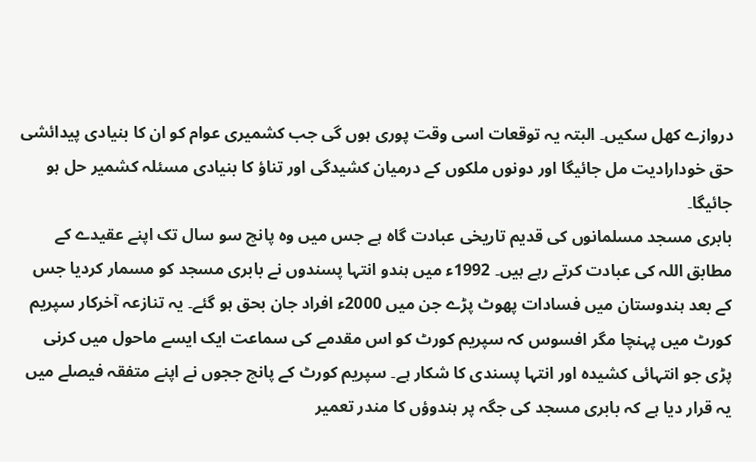دروازے کھل سکیں۔ البتہ یہ توقعات اسی وقت پوری ہوں گی جب کشمیری عوام کو ان کا بنیادی پیدائشی حق خودارادیت مل جائیگا اور دونوں ملکوں کے درمیان کشیدگی اور تناؤ کا بنیادی مسئلہ کشمیر حل ہو جائیگا۔
بابری مسجد مسلمانوں کی قدیم تاریخی عبادت گاہ ہے جس میں وہ پانچ سو سال تک اپنے عقیدے کے مطابق اللہ کی عبادت کرتے رہے ہیں۔ 1992ء میں ہندو انتہا پسندوں نے بابری مسجد کو مسمار کردیا جس کے بعد ہندوستان میں فسادات پھوٹ پڑے جن میں 2000ء افراد جان بحق ہو گئے۔ یہ تنازعہ آخرکار سپریم کورٹ میں پہنچا مگر افسوس کہ سپریم کورٹ کو اس مقدمے کی سماعت ایک ایسے ماحول میں کرنی پڑی جو انتہائی کشیدہ اور انتہا پسندی کا شکار ہے۔ سپریم کورٹ کے پانچ ججوں نے اپنے متفقہ فیصلے میں یہ قرار دیا ہے کہ بابری مسجد کی جگہ پر ہندوؤں کا مندر تعمیر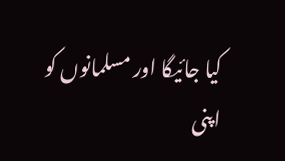کیا جائیگا اور مسلمانوں کو اپنی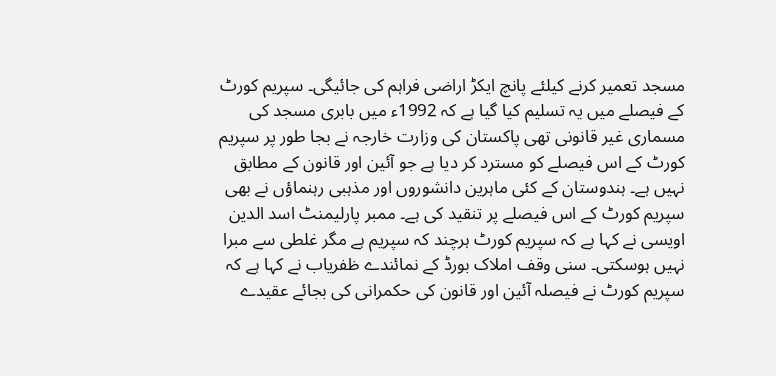مسجد تعمیر کرنے کیلئے پانچ ایکڑ اراضی فراہم کی جائیگی۔ سپریم کورٹ کے فیصلے میں یہ تسلیم کیا گیا ہے کہ 1992ء میں بابری مسجد کی مسماری غیر قانونی تھی پاکستان کی وزارت خارجہ نے بجا طور پر سپریم کورٹ کے اس فیصلے کو مسترد کر دیا ہے جو آئین اور قانون کے مطابق نہیں ہے۔ ہندوستان کے کئی ماہرین دانشوروں اور مذہبی رہنماؤں نے بھی سپریم کورٹ کے اس فیصلے پر تنقید کی ہے۔ ممبر پارلیمنٹ اسد الدین اویسی نے کہا ہے کہ سپریم کورٹ ہرچند کہ سپریم ہے مگر غلطی سے مبرا نہیں ہوسکتی۔ سنی وقف املاک بورڈ کے نمائندے ظفریاب نے کہا ہے کہ سپریم کورٹ نے فیصلہ آئین اور قانون کی حکمرانی کی بجائے عقیدے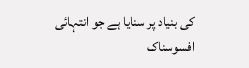کی بنیاد پر سنایا ہے جو انتہائی افسوسناک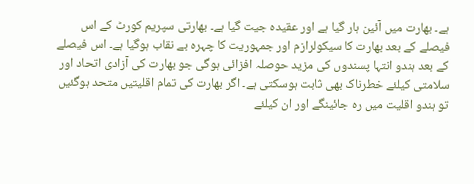ہے۔ بھارت میں آئین ہار گیا ہے اور عقیدہ جیت گیا ہے۔ بھارتی سپریم کورٹ کے اس فیصلے کے بعد بھارت کا سیکولرازم اور جمہوریت کا چہرہ بے نقاب ہوگیا ہے۔ اس فیصلے کے بعد ہندو انتہا پسندوں کی مزید حوصلہ افزائی ہوگی جو بھارت کی آزادی اتحاد اور سلامتی کیلئے خطرناک بھی ثابت ہوسکتی ہے۔ اگر بھارت کی تمام اقلیتیں متحد ہوگئیں تو ہندو اقلیت میں رہ جائینگے اور ان کیلئے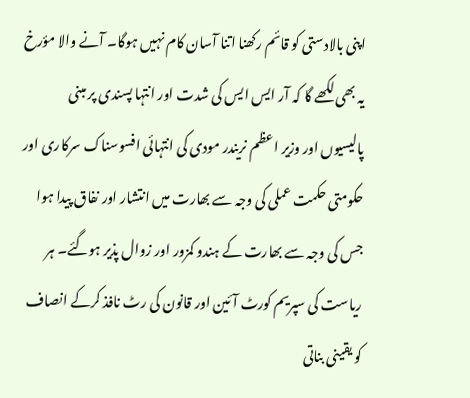اپنی بالادستی کو قائم رکھنا اتنا آسان کام نہیں ہوگا۔ آنے والا مؤرخ یہ بھی لکھے گا کہ آر ایس ایس کی شدت اور انتہا پسندی پر مبنی پالیسیوں اور وزیر اعظم نریندر مودی کی انتہائی افسوسناک سرکاری اور حکومتی حکمت عملی کی وجہ سے بھارت میں انتشار اور نفاق پیدا ہوا جس کی وجہ سے بھارت کے ہندو کمزور اور زوال پذیر ہوگئے۔ ہر ریاست کی سپریم کورٹ آئین اور قانون کی رٹ نافذ کرکے انصاف کو یقینی بناتی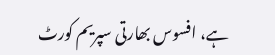ہے، افسوس بھارتی سپریم کورٹ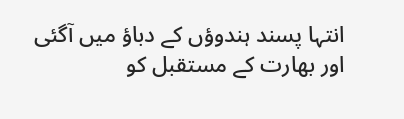انتہا پسند ہندوؤں کے دباؤ میں آگئی اور بھارت کے مستقبل کو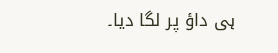ہی داؤ پر لگا دیا۔